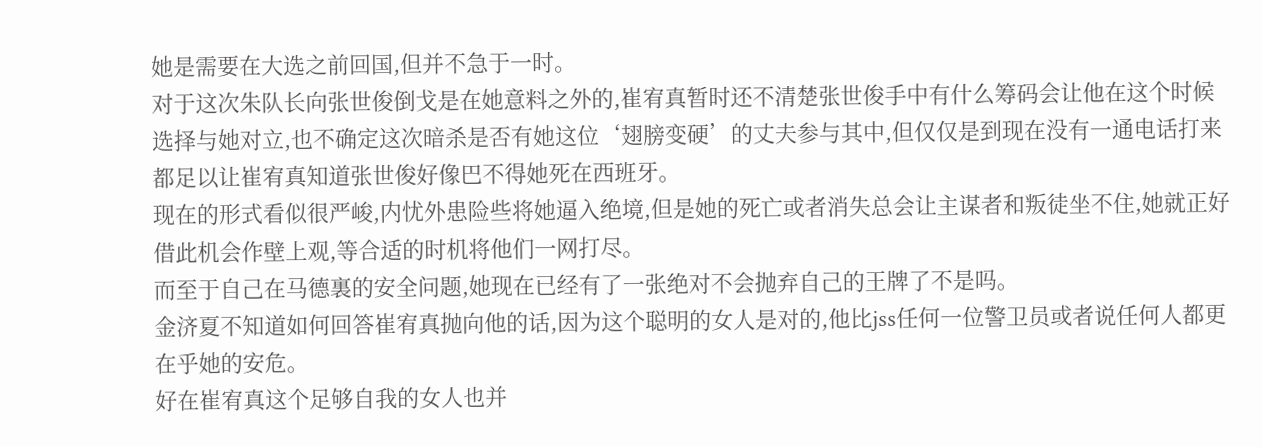她是需要在大选之前回国,但并不急于一时。
对于这次朱队长向张世俊倒戈是在她意料之外的,崔宥真暂时还不清楚张世俊手中有什么筹码会让他在这个时候选择与她对立,也不确定这次暗杀是否有她这位‘翅膀变硬’的丈夫参与其中,但仅仅是到现在没有一通电话打来都足以让崔宥真知道张世俊好像巴不得她死在西班牙。
现在的形式看似很严峻,内忧外患险些将她逼入绝境,但是她的死亡或者消失总会让主谋者和叛徒坐不住,她就正好借此机会作壁上观,等合适的时机将他们一网打尽。
而至于自己在马德裏的安全问题,她现在已经有了一张绝对不会抛弃自己的王牌了不是吗。
金济夏不知道如何回答崔宥真抛向他的话,因为这个聪明的女人是对的,他比jss任何一位警卫员或者说任何人都更在乎她的安危。
好在崔宥真这个足够自我的女人也并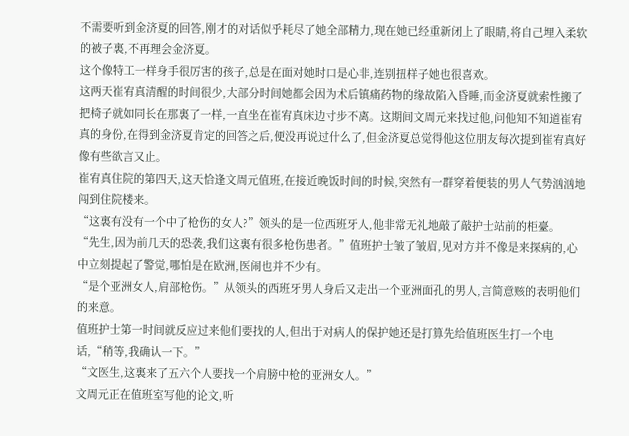不需要听到金济夏的回答,刚才的对话似乎耗尽了她全部精力,现在她已经重新闭上了眼睛,将自己埋入柔软的被子裏,不再理会金济夏。
这个像特工一样身手很厉害的孩子,总是在面对她时口是心非,连别扭样子她也很喜欢。
这两天崔宥真清醒的时间很少,大部分时间她都会因为术后镇痛药物的缘故陷入昏睡,而金济夏就索性搬了把椅子就如同长在那裏了一样,一直坐在崔宥真床边寸步不离。这期间文周元来找过他,问他知不知道崔宥真的身份,在得到金济夏肯定的回答之后,便没再说过什么了,但金济夏总觉得他这位朋友每次提到崔宥真好像有些欲言又止。
崔宥真住院的第四天,这天恰逢文周元值班,在接近晚饭时间的时候,突然有一群穿着便装的男人气势汹汹地闯到住院楼来。
“这裏有没有一个中了枪伤的女人?”领头的是一位西班牙人,他非常无礼地敲了敲护士站前的柜臺。
“先生,因为前几天的恐袭,我们这裏有很多枪伤患者。”值班护士皱了皱眉,见对方并不像是来探病的,心中立刻提起了警觉,哪怕是在欧洲,医闹也并不少有。
“是个亚洲女人,肩部枪伤。”从领头的西班牙男人身后又走出一个亚洲面孔的男人,言简意赅的表明他们的来意。
值班护士第一时间就反应过来他们要找的人,但出于对病人的保护她还是打算先给值班医生打一个电话,“稍等,我确认一下。”
“文医生,这裏来了五六个人要找一个肩膀中枪的亚洲女人。”
文周元正在值班室写他的论文,听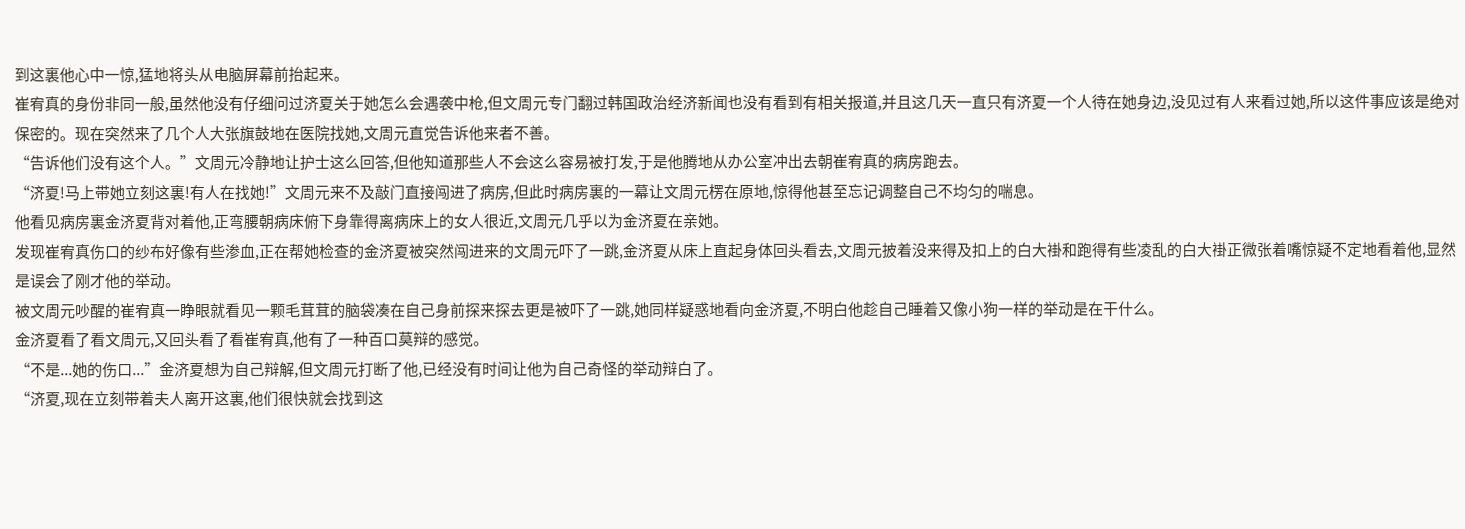到这裏他心中一惊,猛地将头从电脑屏幕前抬起来。
崔宥真的身份非同一般,虽然他没有仔细问过济夏关于她怎么会遇袭中枪,但文周元专门翻过韩国政治经济新闻也没有看到有相关报道,并且这几天一直只有济夏一个人待在她身边,没见过有人来看过她,所以这件事应该是绝对保密的。现在突然来了几个人大张旗鼓地在医院找她,文周元直觉告诉他来者不善。
“告诉他们没有这个人。”文周元冷静地让护士这么回答,但他知道那些人不会这么容易被打发,于是他腾地从办公室冲出去朝崔宥真的病房跑去。
“济夏!马上带她立刻这裏!有人在找她!”文周元来不及敲门直接闯进了病房,但此时病房裏的一幕让文周元楞在原地,惊得他甚至忘记调整自己不均匀的喘息。
他看见病房裏金济夏背对着他,正弯腰朝病床俯下身靠得离病床上的女人很近,文周元几乎以为金济夏在亲她。
发现崔宥真伤口的纱布好像有些渗血,正在帮她检查的金济夏被突然闯进来的文周元吓了一跳,金济夏从床上直起身体回头看去,文周元披着没来得及扣上的白大褂和跑得有些凌乱的白大褂正微张着嘴惊疑不定地看着他,显然是误会了刚才他的举动。
被文周元吵醒的崔宥真一睁眼就看见一颗毛茸茸的脑袋凑在自己身前探来探去更是被吓了一跳,她同样疑惑地看向金济夏,不明白他趁自己睡着又像小狗一样的举动是在干什么。
金济夏看了看文周元,又回头看了看崔宥真,他有了一种百口莫辩的感觉。
“不是...她的伤口...”金济夏想为自己辩解,但文周元打断了他,已经没有时间让他为自己奇怪的举动辩白了。
“济夏,现在立刻带着夫人离开这裏,他们很快就会找到这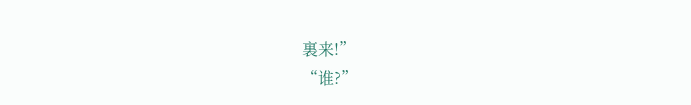裏来!”
“谁?”